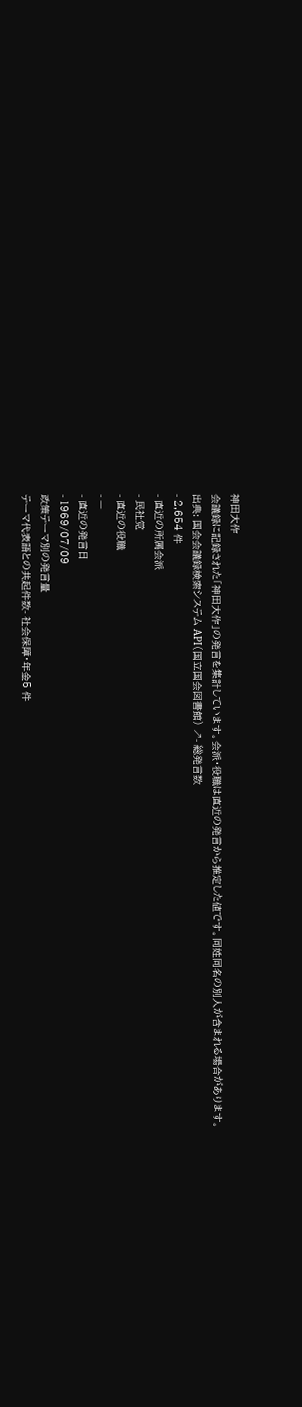神田大作
会議録に記録された「神田大作」の発言を集計しています。会派・役職は直近の発言から推定した値です。同姓同名の別人が含まれる場合があります。
出典: 国会会議録検索システム API(国立国会図書館) ↗- 総発言数
- 2,654 件
- 直近の所属会派
- 民社党
- 直近の役職
- —
- 直近の発言日
- 1969/07/09
政策テーマ別の発言量
テーマ代表語との共起件数- 社会保障・年金5 件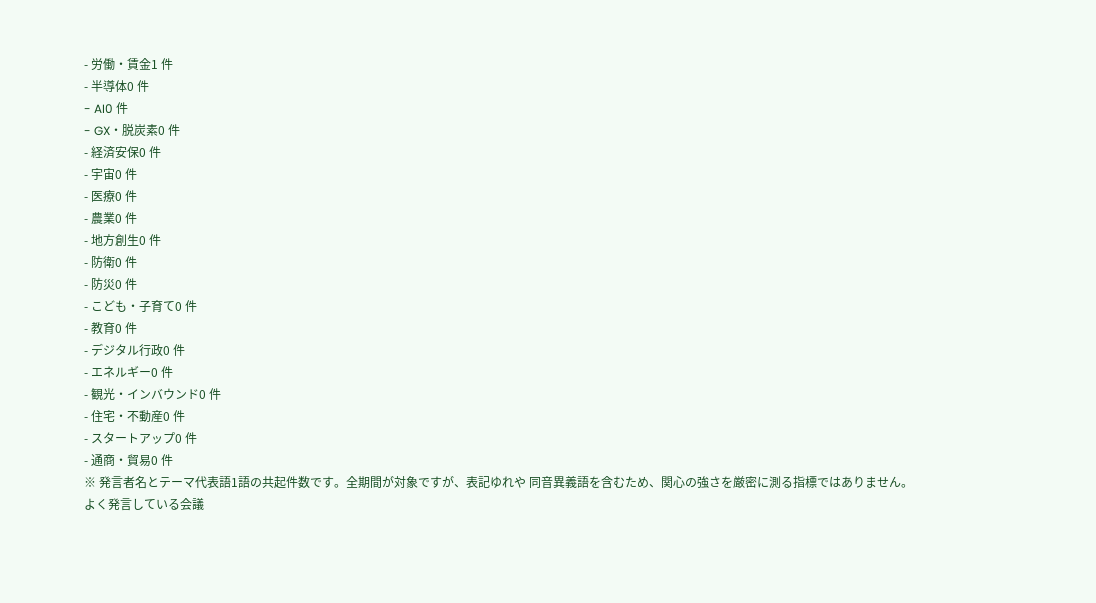- 労働・賃金1 件
- 半導体0 件
- AI0 件
- GX・脱炭素0 件
- 経済安保0 件
- 宇宙0 件
- 医療0 件
- 農業0 件
- 地方創生0 件
- 防衛0 件
- 防災0 件
- こども・子育て0 件
- 教育0 件
- デジタル行政0 件
- エネルギー0 件
- 観光・インバウンド0 件
- 住宅・不動産0 件
- スタートアップ0 件
- 通商・貿易0 件
※ 発言者名とテーマ代表語1語の共起件数です。全期間が対象ですが、表記ゆれや 同音異義語を含むため、関心の強さを厳密に測る指標ではありません。
よく発言している会議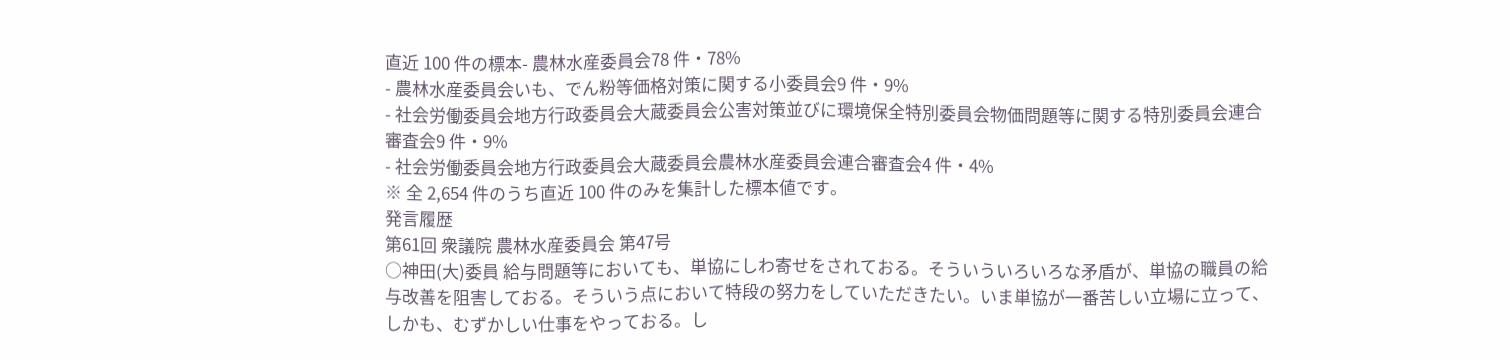直近 100 件の標本- 農林水産委員会78 件・78%
- 農林水産委員会いも、でん粉等価格対策に関する小委員会9 件・9%
- 社会労働委員会地方行政委員会大蔵委員会公害対策並びに環境保全特別委員会物価問題等に関する特別委員会連合審査会9 件・9%
- 社会労働委員会地方行政委員会大蔵委員会農林水産委員会連合審査会4 件・4%
※ 全 2,654 件のうち直近 100 件のみを集計した標本値です。
発言履歴
第61回 衆議院 農林水産委員会 第47号
○神田(大)委員 給与問題等においても、単協にしわ寄せをされておる。そういういろいろな矛盾が、単協の職員の給与改善を阻害しておる。そういう点において特段の努力をしていただきたい。いま単協が一番苦しい立場に立って、しかも、むずかしい仕事をやっておる。し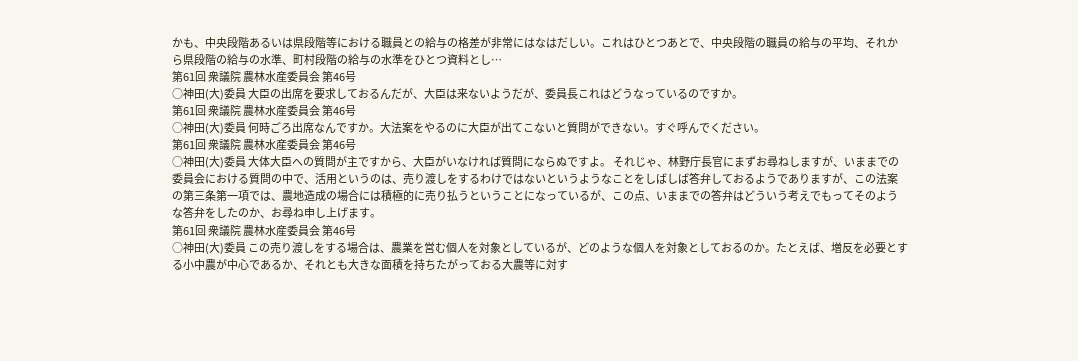かも、中央段階あるいは県段階等における職員との給与の格差が非常にはなはだしい。これはひとつあとで、中央段階の職員の給与の平均、それから県段階の給与の水準、町村段階の給与の水準をひとつ資料とし…
第61回 衆議院 農林水産委員会 第46号
○神田(大)委員 大臣の出席を要求しておるんだが、大臣は来ないようだが、委員長これはどうなっているのですか。
第61回 衆議院 農林水産委員会 第46号
○神田(大)委員 何時ごろ出席なんですか。大法案をやるのに大臣が出てこないと質問ができない。すぐ呼んでください。
第61回 衆議院 農林水産委員会 第46号
○神田(大)委員 大体大臣への質問が主ですから、大臣がいなければ質問にならぬですよ。 それじゃ、林野庁長官にまずお尋ねしますが、いままでの委員会における質問の中で、活用というのは、売り渡しをするわけではないというようなことをしばしば答弁しておるようでありますが、この法案の第三条第一項では、農地造成の場合には積極的に売り払うということになっているが、この点、いままでの答弁はどういう考えでもってそのような答弁をしたのか、お尋ね申し上げます。
第61回 衆議院 農林水産委員会 第46号
○神田(大)委員 この売り渡しをする場合は、農業を営む個人を対象としているが、どのような個人を対象としておるのか。たとえば、増反を必要とする小中農が中心であるか、それとも大きな面積を持ちたがっておる大農等に対す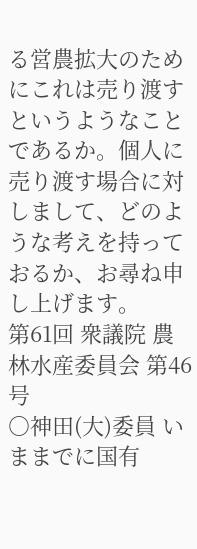る営農拡大のためにこれは売り渡すというようなことであるか。個人に売り渡す場合に対しまして、どのような考えを持っておるか、お尋ね申し上げます。
第61回 衆議院 農林水産委員会 第46号
○神田(大)委員 いままでに国有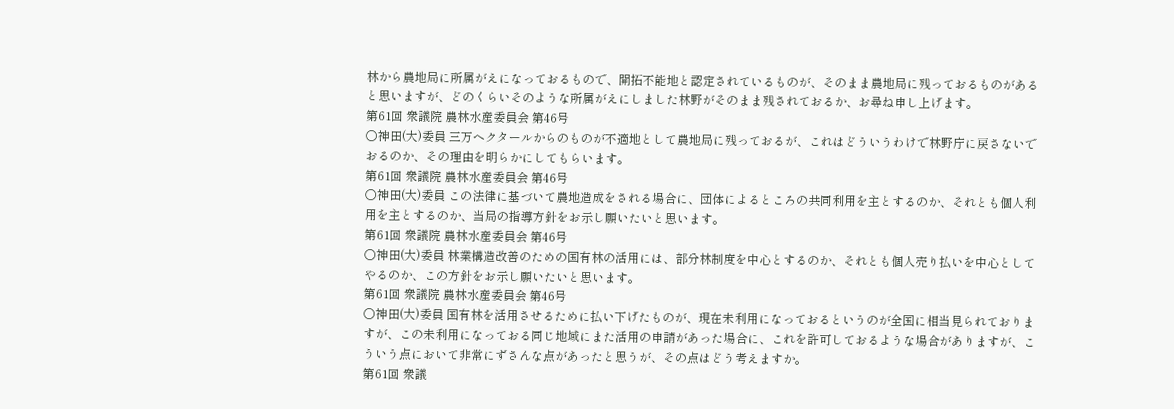林から農地局に所属がえになっておるもので、開拓不能地と認定されているものが、そのまま農地局に残っておるものがあると思いますが、どのくらいそのような所属がえにしました林野がそのまま残されておるか、お尋ね申し上げます。
第61回 衆議院 農林水産委員会 第46号
○神田(大)委員 三万ヘクタールからのものが不適地として農地局に残っておるが、これはどういうわけで林野庁に戻さないでおるのか、その理由を明らかにしてもらいます。
第61回 衆議院 農林水産委員会 第46号
○神田(大)委員 この法律に基づいて農地造成をされる場合に、団体によるところの共同利用を主とするのか、それとも個人利用を主とするのか、当局の指導方針をお示し願いたいと思います。
第61回 衆議院 農林水産委員会 第46号
○神田(大)委員 林業構造改善のための国有林の活用には、部分林制度を中心とするのか、それとも個人売り払いを中心としてやるのか、この方針をお示し願いたいと思います。
第61回 衆議院 農林水産委員会 第46号
○神田(大)委員 国有林を活用させるために払い下げたものが、現在未利用になっておるというのが全国に相当見られておりますが、この未利用になっておる同じ地域にまた活用の申請があった場合に、これを許可しておるような場合がありますが、こういう点において非常にずさんな点があったと思うが、その点はどう考えますか。
第61回 衆議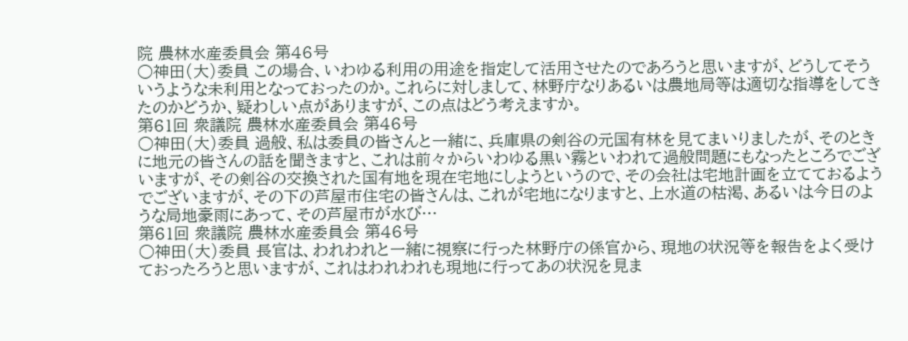院 農林水産委員会 第46号
○神田(大)委員 この場合、いわゆる利用の用途を指定して活用させたのであろうと思いますが、どうしてそういうような未利用となっておったのか。これらに対しまして、林野庁なりあるいは農地局等は適切な指導をしてきたのかどうか、疑わしい点がありますが、この点はどう考えますか。
第61回 衆議院 農林水産委員会 第46号
○神田(大)委員 過般、私は委員の皆さんと一緒に、兵庫県の剣谷の元国有林を見てまいりましたが、そのときに地元の皆さんの話を聞きますと、これは前々からいわゆる黒い霧といわれて過般問題にもなったところでございますが、その剣谷の交換された国有地を現在宅地にしようというので、その会社は宅地計画を立てておるようでございますが、その下の芦屋市住宅の皆さんは、これが宅地になりますと、上水道の枯渇、あるいは今日のような局地豪雨にあって、その芦屋市が水び…
第61回 衆議院 農林水産委員会 第46号
○神田(大)委員 長官は、われわれと一緒に視察に行った林野庁の係官から、現地の状況等を報告をよく受けておったろうと思いますが、これはわれわれも現地に行ってあの状況を見ま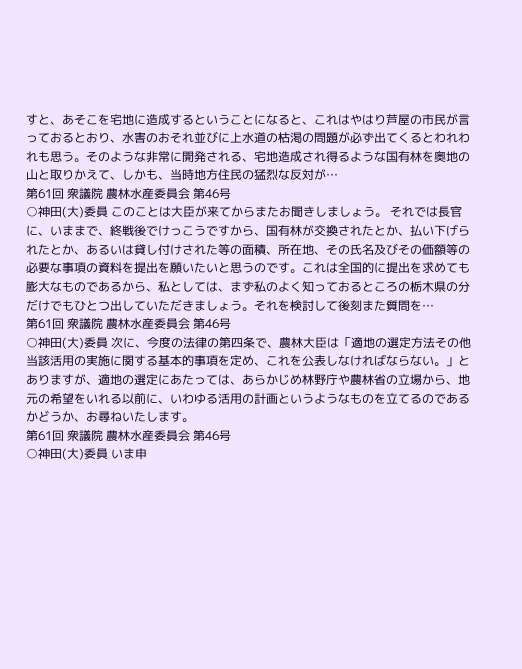すと、あそこを宅地に造成するということになると、これはやはり芦屋の市民が言っておるとおり、水害のおそれ並びに上水道の枯渇の問題が必ず出てくるとわれわれも思う。そのような非常に開発される、宅地造成され得るような国有林を奥地の山と取りかえて、しかも、当時地方住民の猛烈な反対が…
第61回 衆議院 農林水産委員会 第46号
○神田(大)委員 このことは大臣が来てからまたお聞きしましょう。 それでは長官に、いままで、終戦後でけっこうですから、国有林が交換されたとか、払い下げられたとか、あるいは貸し付けされた等の面積、所在地、その氏名及びその価額等の必要な事項の資料を提出を願いたいと思うのです。これは全国的に提出を求めても膨大なものであるから、私としては、まず私のよく知っておるところの栃木県の分だけでもひとつ出していただきましょう。それを検討して後刻また質問を…
第61回 衆議院 農林水産委員会 第46号
○神田(大)委員 次に、今度の法律の第四条で、農林大臣は「適地の選定方法その他当該活用の実施に関する基本的事項を定め、これを公表しなければならない。」とありますが、適地の選定にあたっては、あらかじめ林野庁や農林省の立場から、地元の希望をいれる以前に、いわゆる活用の計画というようなものを立てるのであるかどうか、お尋ねいたします。
第61回 衆議院 農林水産委員会 第46号
○神田(大)委員 いま申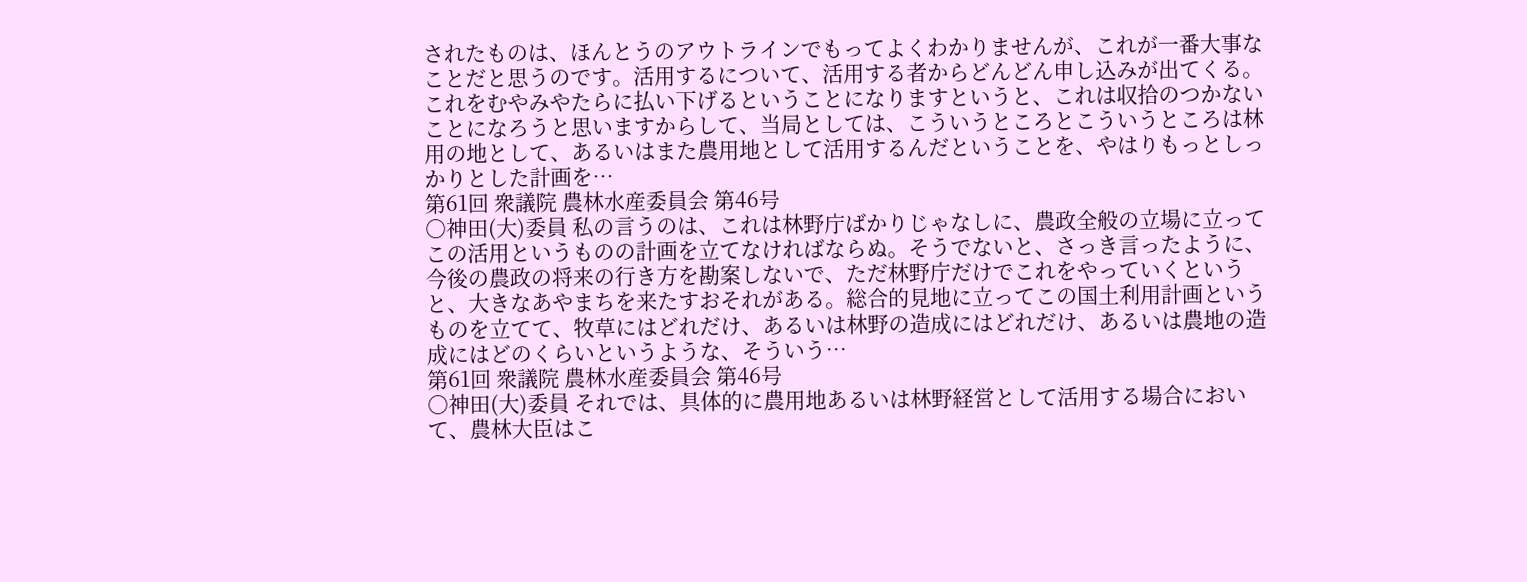されたものは、ほんとうのアウトラインでもってよくわかりませんが、これが一番大事なことだと思うのです。活用するについて、活用する者からどんどん申し込みが出てくる。これをむやみやたらに払い下げるということになりますというと、これは収拾のつかないことになろうと思いますからして、当局としては、こういうところとこういうところは林用の地として、あるいはまた農用地として活用するんだということを、やはりもっとしっかりとした計画を…
第61回 衆議院 農林水産委員会 第46号
○神田(大)委員 私の言うのは、これは林野庁ばかりじゃなしに、農政全般の立場に立ってこの活用というものの計画を立てなければならぬ。そうでないと、さっき言ったように、今後の農政の将来の行き方を勘案しないで、ただ林野庁だけでこれをやっていくというと、大きなあやまちを来たすおそれがある。総合的見地に立ってこの国土利用計画というものを立てて、牧草にはどれだけ、あるいは林野の造成にはどれだけ、あるいは農地の造成にはどのくらいというような、そういう…
第61回 衆議院 農林水産委員会 第46号
○神田(大)委員 それでは、具体的に農用地あるいは林野経営として活用する場合において、農林大臣はこ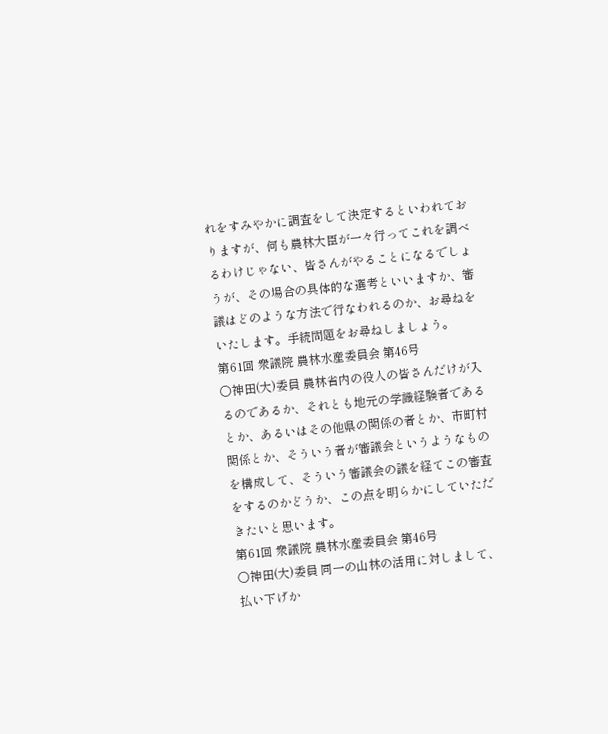れをすみやかに調査をして決定するといわれておりますが、何も農林大臣が一々行ってこれを調べるわけじゃない、皆さんがやることになるでしょうが、その場合の具体的な選考といいますか、審議はどのような方法で行なわれるのか、お尋ねをいたします。手続問題をお尋ねしましょう。
第61回 衆議院 農林水産委員会 第46号
○神田(大)委員 農林省内の役人の皆さんだけが入るのであるか、それとも地元の学識経験者であるとか、あるいはその他県の関係の者とか、市町村関係とか、そういう者が審議会というようなものを構成して、そういう審議会の議を経てこの審査をするのかどうか、この点を明らかにしていただきたいと思います。
第61回 衆議院 農林水産委員会 第46号
○神田(大)委員 同一の山林の活用に対しまして、払い下げか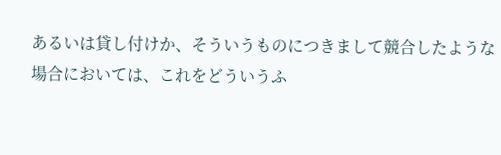あるいは貸し付けか、そういうものにつきまして競合したような場合においては、これをどういうふ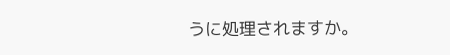うに処理されますか。